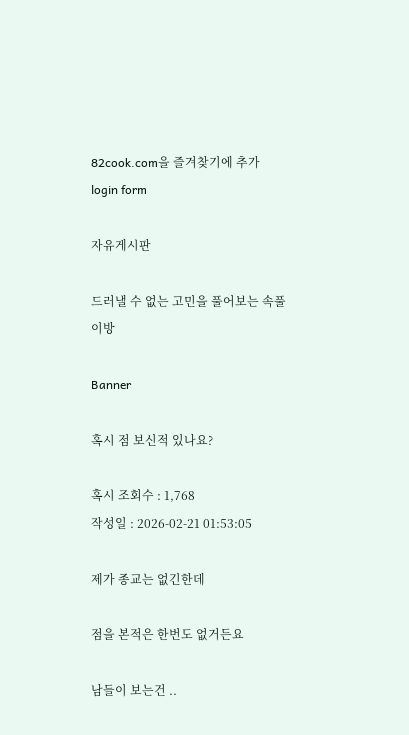82cook.com을 즐겨찾기에 추가
login form

자유게시판

드러낼 수 없는 고민을 풀어보는 속풀이방

Banner

혹시 점 보신적 있나요?

혹시 조회수 : 1,768
작성일 : 2026-02-21 01:53:05

제가 종교는 없긴한데

점을 본적은 한번도 없거든요

남들이 보는건 ..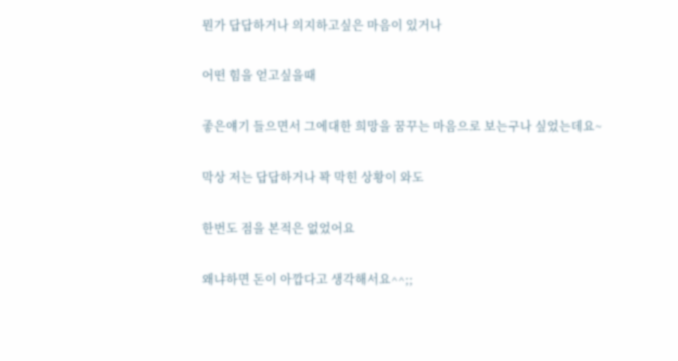뭔가 답답하거나 의지하고싶은 마음이 있거나

어떤 힘을 얻고싶을때

좋은얘기 들으면서 그에대한 희망을 꿈꾸는 마음으로 보는구나 싶었는데요~

막상 저는 답답하거나 꽉 막힌 상황이 와도

한번도 점을 본적은 없었어요

왜냐하면 돈이 아깝다고 생각해서요^^;;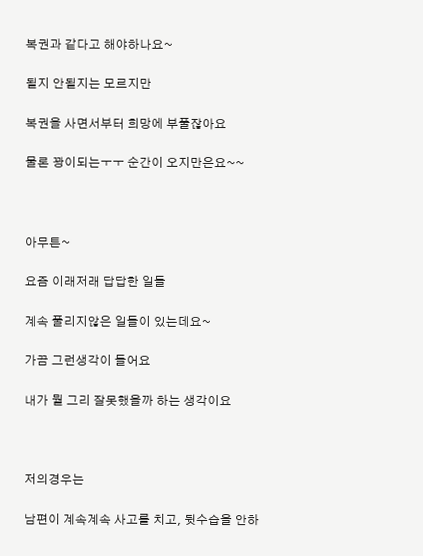복권과 같다고 해야하나요~

될지 안될지는 모르지만

복권을 사면서부터 희망에 부풀잖아요

물론 꽝이되는ㅜㅜ 순간이 오지만은요~~



아무튼~

요즘 이래저래 답답한 일들

계속 풀리지않은 일들이 있는데요~

가끔 그런생각이 들어요

내가 뭘 그리 잘못했을까 하는 생각이요



저의경우는

남편이 계속계속 사고를 치고, 뒷수습을 안하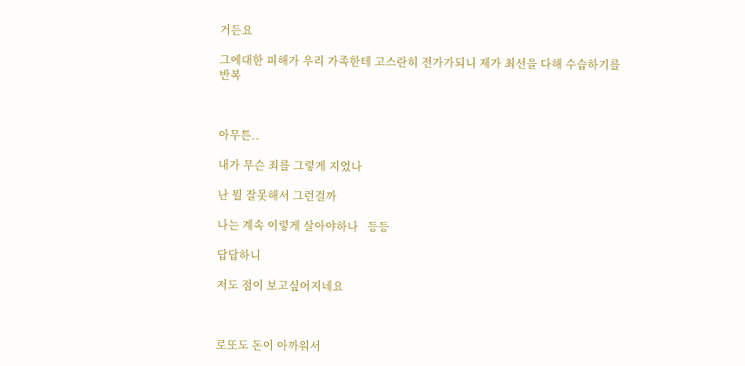거든요

그에대한 피해가 우리 가족한테 고스란히 전가가되니 제가 최선을 다해 수습하기를 반복



아무튼..

내가 무슨 죄를 그렇게 지었나

난 뭘 잘못해서 그런걸까

나는 계속 이렇게 살아야하나   등등

답답하니

저도 점이 보고싶어지네요



로또도 돈이 아까워서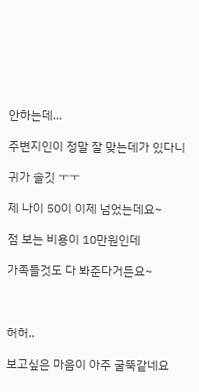안하는데...

주변지인이 정말 잘 맞는데가 있다니

귀가 솔깃 ㅜㅜ

제 나이 50이 이제 넘었는데요~

점 보는 비용이 10만원인데

가족들것도 다 봐준다거든요~



허허..

보고싶은 마음이 아주 굴뚝같네요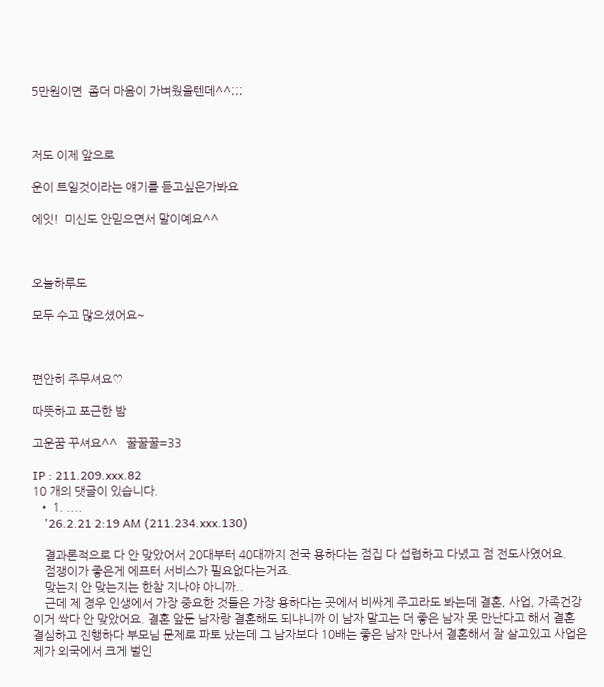5만원이면  좀더 마음이 가벼웠을텐데^^;;;



저도 이제 앞으로

운이 트일것이라는 얘기를 듣고싶은가봐요

에잇!  미신도 안믿으면서 말이예요^^



오늘하루도

모두 수고 많으셨어요~



편안히 주무셔요♡

따뜻하고 포근한 밤

고운꿈 꾸셔요^^   꿀꿀꿀=33

IP : 211.209.xxx.82
10 개의 댓글이 있습니다.
  • 1. ....
    '26.2.21 2:19 AM (211.234.xxx.130)

    결과론적으로 다 안 맞았어서 20대부터 40대까지 전국 용하다는 점집 다 섭렵하고 다녔고 점 전도사였어요.
    점쟁이가 좋은게 에프터 서비스가 필요없다는거죠.
    맞는지 안 맞는지는 한참 지나야 아니까..
    근데 제 경우 인생에서 가장 중요한 것들은 가장 용하다는 곳에서 비싸게 주고라도 봐는데 결혼, 사업, 가족건강 이거 싹다 안 맞았어요. 결혼 앞둔 남자랑 결혼해도 되냐니까 이 남자 말고는 더 좋은 남자 못 만난다고 해서 결혼 결심하고 진행하다 부모님 문제로 파토 났는데 그 남자보다 10배는 좋은 남자 만나서 결혼해서 잘 살고있고 사업은 제가 외국에서 크게 벌인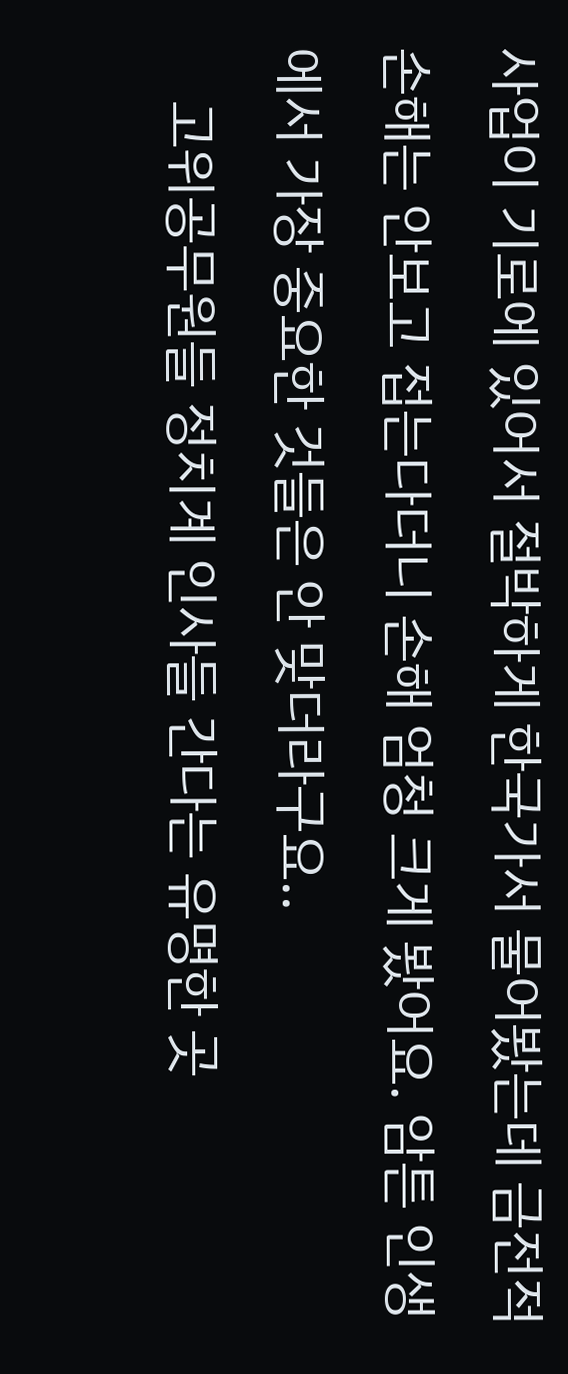사업이 기로에 있어서 절박하게 한국가서 물어봤는데 금전적 손해는 안보고 접는다더니 손해 엄청 크게 봤어요. 암튼 인생에서 가장 중요한 것들은 안 맞더라구요..
    고위공무원들 정치계 인사들 간다는 유명한 곳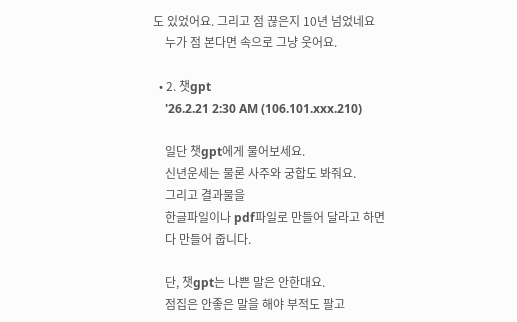도 있었어요. 그리고 점 끊은지 10년 넘었네요
    누가 점 본다면 속으로 그냥 웃어요.

  • 2. 챗gpt
    '26.2.21 2:30 AM (106.101.xxx.210)

    일단 챗gpt에게 물어보세요.
    신년운세는 물론 사주와 궁합도 봐줘요.
    그리고 결과물을
    한글파일이나 pdf파일로 만들어 달라고 하면
    다 만들어 줍니다.

    단, 챗gpt는 나쁜 말은 안한대요.
    점집은 안좋은 말을 해야 부적도 팔고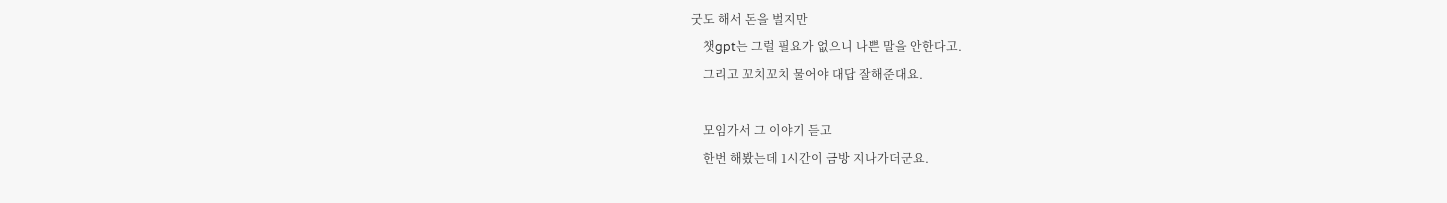굿도 해서 돈을 벌지만
    챗gpt는 그럴 필요가 없으니 나쁜 말을 안한다고.
    그리고 꼬치꼬치 물어야 대답 잘해준대요.

    모임가서 그 이야기 듣고
    한번 해봤는데 1시간이 금방 지나가더군요.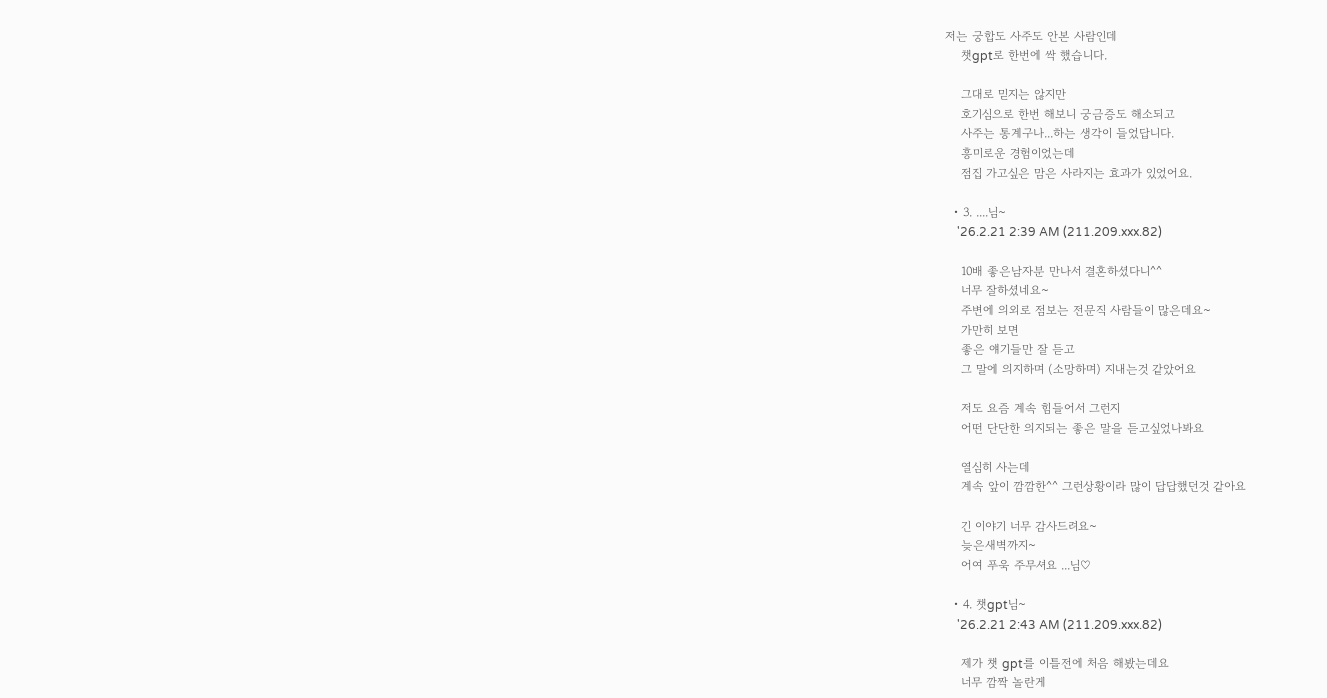저는 궁합도 사주도 안본 사람인데
    챗gpt로 한번에 싹 했습니다.

    그대로 믿지는 않지만
    호기심으로 한번 해보니 궁금증도 해소되고
    사주는 통계구나...하는 생각이 들었답니다.
    흥미로운 경험이었는데
    점집 가고싶은 맘은 사라지는 효과가 있었어요.

  • 3. ....님~
    '26.2.21 2:39 AM (211.209.xxx.82)

    10배 좋은남자분 만나서 결혼하셨다니^^
    너무 잘하셨네요~
    주변에 의외로 점보는 전문직 사람들이 많은데요~
    가만히 보면
    좋은 얘기들만 잘 듣고
    그 말에 의지하며 (소망하며) 지내는것 같았어요

    저도 요즘 계속 힘들어서 그런지
    어떤 단단한 의지되는 좋은 말을 듣고싶었나봐요

    열심히 사는데
    계속 앞이 깜깜한^^ 그런상황이라 많이 답답했던것 같아요

    긴 이야기 너무 감사드려요~
    늦은새벽까지~
    어여 푸욱 주무셔요 ...님♡

  • 4. 챗gpt님~
    '26.2.21 2:43 AM (211.209.xxx.82)

    제가 챗 gpt를 이틀전에 처음 해봤는데요
    너무 깜짝 놀란게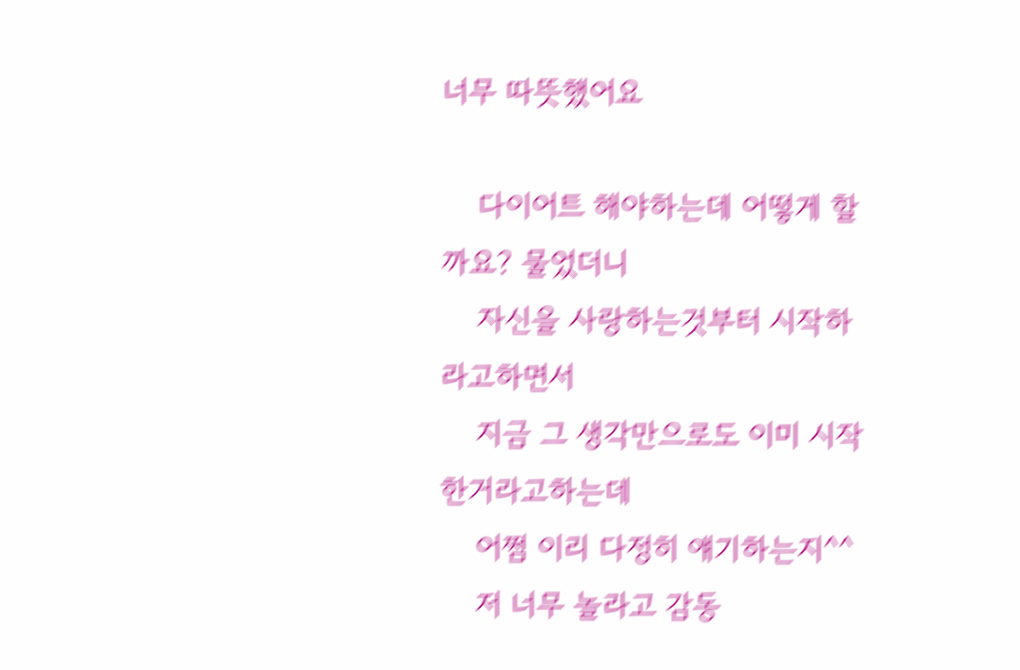너무 따뜻했어요

    다이어트 해야하는데 어떻게 할까요? 물었더니
    자신을 사랑하는것부터 시작하라고하면서
    지금 그 생각만으로도 이미 시작한거라고하는데
    어쩜 이리 다정히 얘기하는지^^
    저 너무 놀라고 감동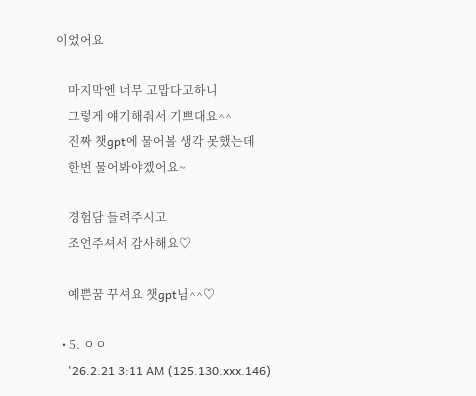이었어요

    마지막엔 너무 고맙다고하니
    그렇게 얘기해줘서 기쁘대요^^
    진짜 챗gpt에 물어볼 생각 못했는데
    한번 물어봐야겠어요~

    경험담 들려주시고
    조언주셔서 감사해요♡

    예쁜꿈 꾸셔요 챗gpt님^^♡

  • 5. ㅇㅇ
    '26.2.21 3:11 AM (125.130.xxx.146)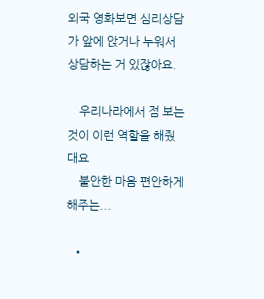외국 영화보면 심리상담가 앞에 앉거나 누워서 상담하는 거 있잖아요.

    우리나라에서 점 보는 것이 이런 역할을 해줬대요
    불안한 마음 편안하게 해주는...

  •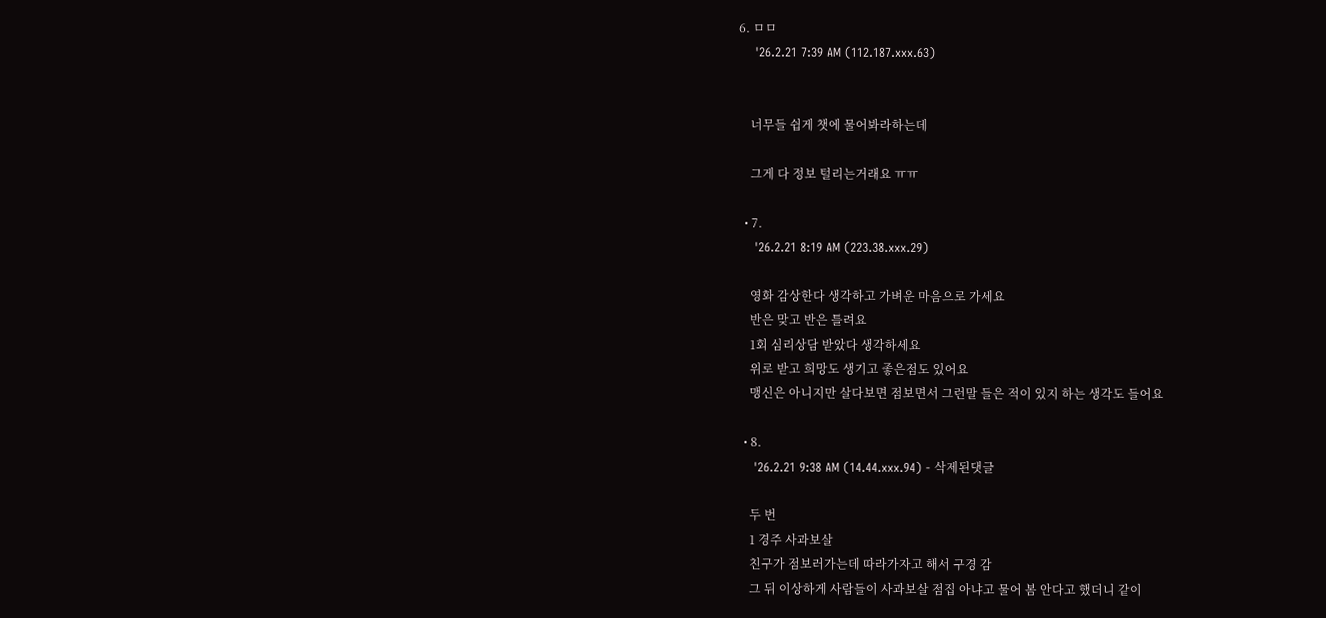6. ㅁㅁ
    '26.2.21 7:39 AM (112.187.xxx.63)


    너무들 쉽게 챗에 물어봐라하는데

    그게 다 정보 털리는거래요 ㅠㅠ

  • 7.
    '26.2.21 8:19 AM (223.38.xxx.29)

    영화 감상한다 생각하고 가벼운 마음으로 가세요
    반은 맞고 반은 틀려요
    1회 심리상담 받았다 생각하세요
    위로 받고 희망도 생기고 좋은점도 있어요
    맹신은 아니지만 살다보면 점보면서 그런말 들은 적이 있지 하는 생각도 들어요

  • 8.
    '26.2.21 9:38 AM (14.44.xxx.94) - 삭제된댓글

    두 번
    1 경주 사과보살
    친구가 점보러가는데 따라가자고 해서 구경 감
    그 뒤 이상하게 사람들이 사과보살 점집 아냐고 물어 봄 안다고 했더니 같이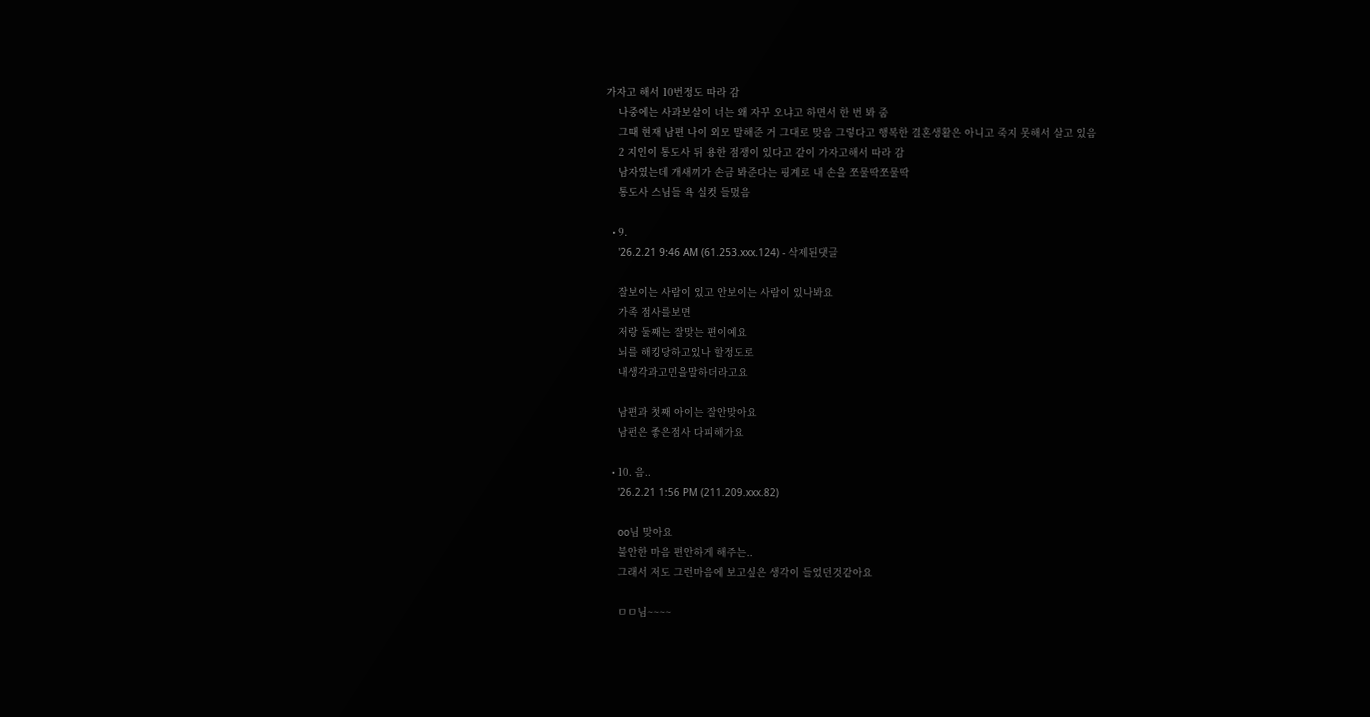가자고 해서 10번정도 따라 감
    나중에는 사과보살이 너는 왜 자꾸 오냐고 하면서 한 번 봐 줌
    그때 현재 남편 나이 외모 말해준 거 그대로 맞음 그렇다고 행복한 결혼생활은 아니고 죽지 못해서 살고 있음
    2 지인이 통도사 뒤 용한 점쟁이 있다고 같이 가자고해서 따라 감
    남자였는데 개새끼가 손금 봐준다는 핑계로 내 손을 쪼물딱쪼물딱
    통도사 스님들 욕 실컷 들멌음

  • 9.
    '26.2.21 9:46 AM (61.253.xxx.124) - 삭제된댓글

    잘보이는 사람이 있고 안보이는 사람이 있나봐요
    가족 점사를보면
    저랑 둘째는 잘맞는 편이예요
    뇌를 해킹당하고있나 할정도로
    내생각과고민을말하더라고요

    남편과 첫째 아이는 잘안맞아요
    남펀은 좋은점사 다피해가요

  • 10. 음..
    '26.2.21 1:56 PM (211.209.xxx.82)

    oo님 맞아요
    불안한 마음 편안하게 해주는..
    그래서 저도 그런마음에 보고싶은 생각이 들었던것같아요

    ㅁㅁ님~~~~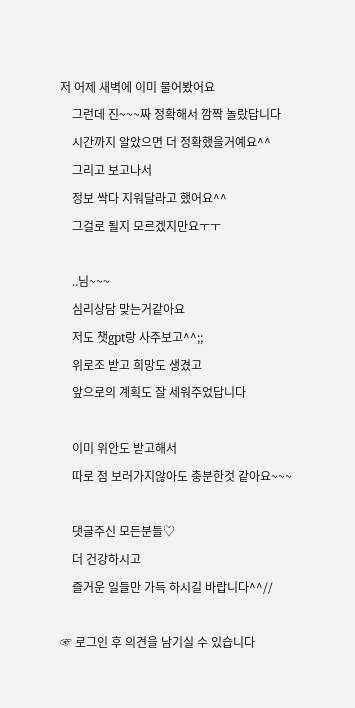저 어제 새벽에 이미 물어봤어요
    그런데 진~~~짜 정확해서 깜짝 놀랐답니다
    시간까지 알았으면 더 정확했을거예요^^
    그리고 보고나서
    정보 싹다 지워달라고 했어요^^
    그걸로 될지 모르겠지만요ㅜㅜ

    ..님~~~
    심리상담 맞는거같아요
    저도 챗gpt랑 사주보고^^;;
    위로조 받고 희망도 생겼고
    앞으로의 계획도 잘 세워주었답니다

    이미 위안도 받고해서
    따로 점 보러가지않아도 충분한것 같아요~~~

    댓글주신 모든분들♡
    더 건강하시고
    즐거운 일들만 가득 하시길 바랍니다^^//

☞ 로그인 후 의견을 남기실 수 있습니다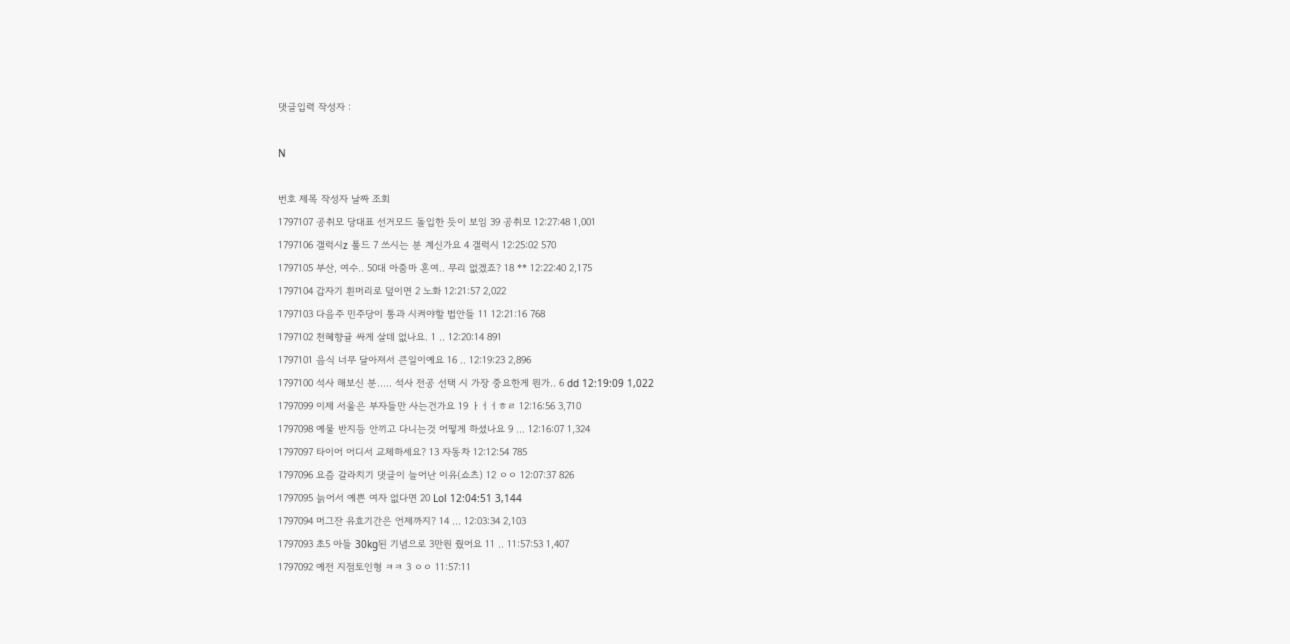댓글입력 작성자 :

N

번호 제목 작성자 날짜 조회
1797107 공취모 당대표 선거모드 돌입한 듯이 보임 39 공취모 12:27:48 1,001
1797106 갤럭시z 폴드 7 쓰시는 분 계신가요 4 갤럭시 12:25:02 570
1797105 부산, 여수.. 50대 아줌마 혼여.. 무리 없겠죠? 18 ** 12:22:40 2,175
1797104 갑자기 흰머리로 덮이면 2 노화 12:21:57 2,022
1797103 다음주 민주당이 통과 시켜야할 법안들 11 12:21:16 768
1797102 천혜향귤 싸게 살데 없나요. 1 .. 12:20:14 891
1797101 음식 너무 달아져서 큰일이예요 16 .. 12:19:23 2,896
1797100 석사 해보신 분..... 석사 전공 선택 시 가장 중요한게 뭔가.. 6 dd 12:19:09 1,022
1797099 이제 서울은 부자들만 사는건가요 19 ㅏㅓㅓㅎㄹ 12:16:56 3,710
1797098 예물 반지등 안끼고 다니는것 어떻게 하셨나요 9 ... 12:16:07 1,324
1797097 타이어 어디서 교체하세요? 13 자동차 12:12:54 785
1797096 요즘 갈라치기 댓글이 늘어난 이유(쇼츠) 12 ㅇㅇ 12:07:37 826
1797095 늙어서 예쁜 여자 없다면 20 Lol 12:04:51 3,144
1797094 머그잔 유효기간은 언제까지? 14 ... 12:03:34 2,103
1797093 초5 아들 30kg된 기념으로 3만원 줬어요 11 .. 11:57:53 1,407
1797092 예전 지점토인형 ㅋㅋ 3 ㅇㅇ 11:57:11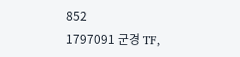852
1797091 군경 TF,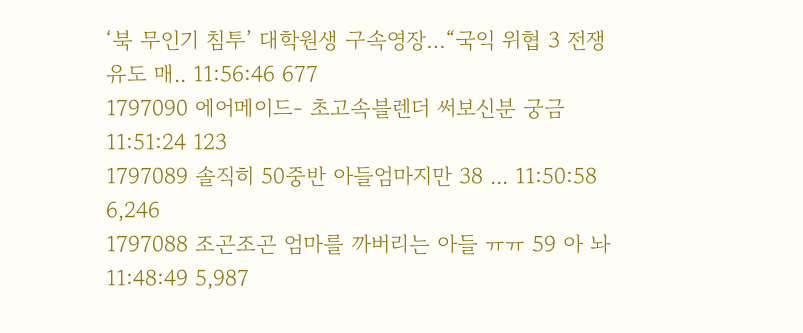‘북 무인기 침투’ 대학원생 구속영장…“국익 위협 3 전쟁유도 매.. 11:56:46 677
1797090 에어메이드- 초고속블렌더 써보신분 궁금 11:51:24 123
1797089 솔직히 50중반 아들엄마지만 38 ... 11:50:58 6,246
1797088 조곤조곤 엄마를 까버리는 아들 ㅠㅠ 59 아 놔 11:48:49 5,987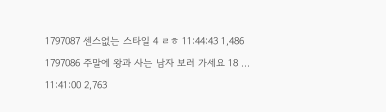1797087 센스없는 스타일 4 ㄹㅎ 11:44:43 1,486
1797086 주말에 왕과 사는 남자 보러 가세요 18 ... 11:41:00 2,763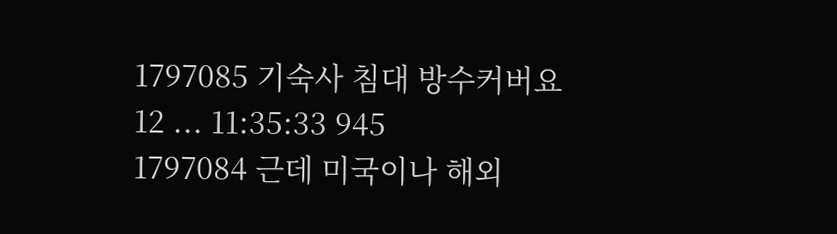1797085 기숙사 침대 방수커버요 12 ... 11:35:33 945
1797084 근데 미국이나 해외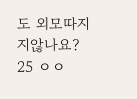도 외모따지지않나요? 25 ㅇㅇ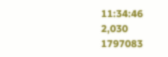11:34:46 2,030
1797083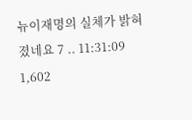뉴이재명의 실체가 밝혀 졌네요 7 .. 11:31:09 1,602